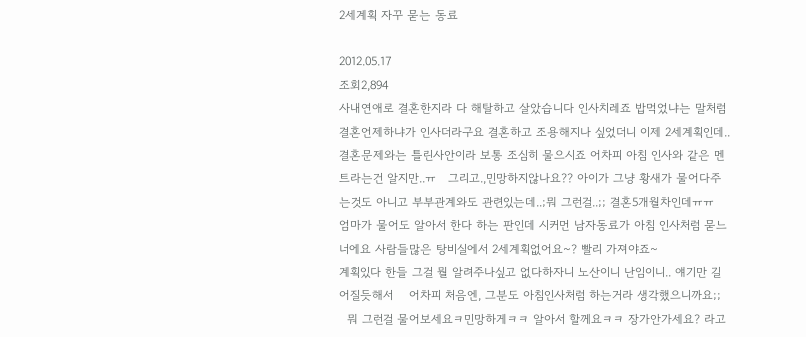2세계획 자꾸 묻는 동료

2012.05.17
조회2,894
사내연애로 결혼한지라 다 해탈하고 살았습니다 인사치레죠 밥먹었냐는 말처럼 결혼언제하냐가 인사더라구요 결혼하고 조용해지나 싶었더니 이제 2세계획인데..
결혼문제와는 틀린사안이라 보통 조심히 물으시죠 어차피 아침 인사와 같은 멘트라는건 알지만..ㅠ   그리고.,민망하지않나요?? 아이가 그냥 황새가 물어다주는것도 아니고 부부관계와도 관련있는데..;뭐 그런걸..;; 결혼5개월차인데ㅠㅠ
엄마가 물어도 알아서 한다 하는 판인데 시커먼 남자동료가 아침 인사처럼 묻느너에요 사람들많은 탕비실에서 2세계획없어요~? 빨리 가져야죠~
계획있다 한들 그걸 뭘 알려주나싶고 없다하자니 노산이니 난임이니.. 얘기만 길어질듯해서    어차피 처음엔, 그분도 아침인사처럼 하는거라 생각했으니까요;;
  뭐 그런걸 물어보세요ㅋ민망하게ㅋㅋ 알아서 할께요ㅋㅋ 장가안가세요? 라고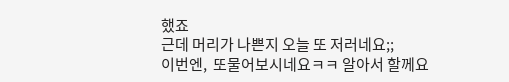했죠
근데 머리가 나쁜지 오늘 또 저러네요;;
이번엔,  또물어보시네요ㅋㅋ 알아서 할께요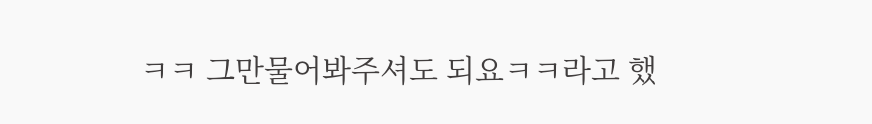ㅋㅋ 그만물어봐주셔도 되요ㅋㅋ라고 했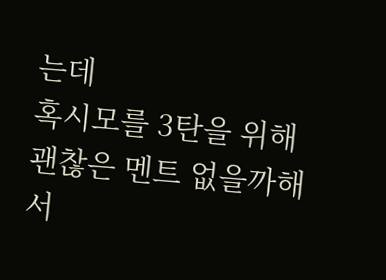는데
혹시모를 3탄을 위해 괜찮은 멘트 없을까해서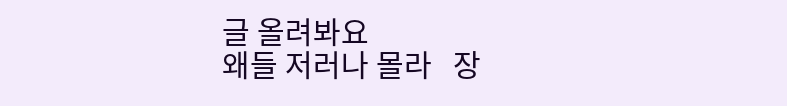글 올려봐요
왜들 저러나 몰라   장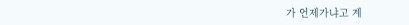가 언제가냐고 계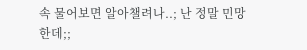속 물어보면 알아챌려나..; 난 정말 민망한데;;